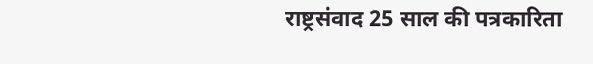राष्ट्रसंवाद 25 साल की पत्रकारिता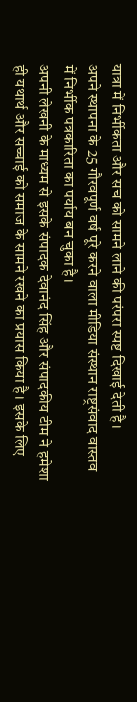यात्रा में निर्भीकता और सच को सामने लाने की परंपरा स्पष्ट दिखाई देती है।
अपने स्थापना के 25 गौरवपूर्ण वर्ष पूरे करने वाला मीडिया संस्थान राष्ट्रसंवाद वास्तव में निर्भीक पत्रकारिता का पर्याय बन चुका है।
अपनी लेखनी के माध्यम से इसके संपादक देवानंद सिंह और संपादकीय टीम ने हमेशा ही यथार्थ और सच्चाई को समाज के सामने रखने का प्रयास किया है। इसके लिए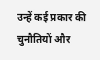उन्हें कई प्रकार की चुनौतियों और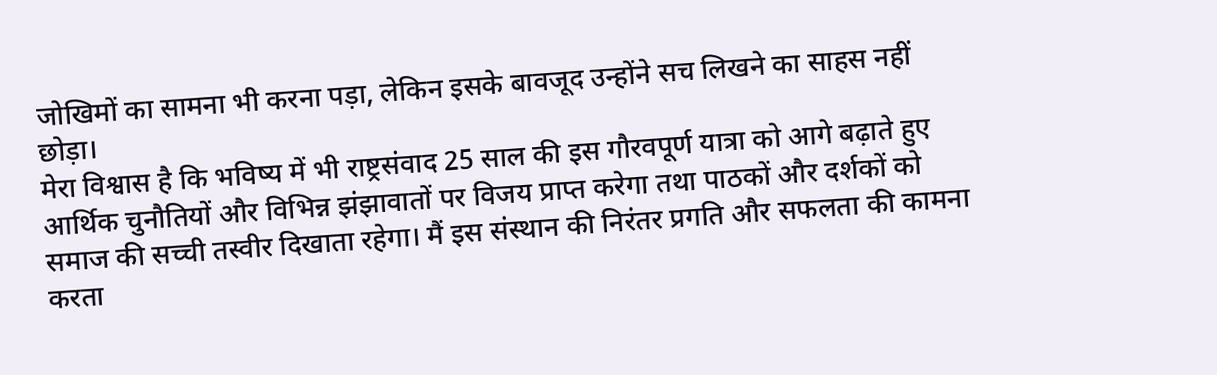जोखिमों का सामना भी करना पड़ा, लेकिन इसके बावजूद उन्होंने सच लिखने का साहस नहीं छोड़ा।
मेरा विश्वास है कि भविष्य में भी राष्ट्रसंवाद 25 साल की इस गौरवपूर्ण यात्रा को आगे बढ़ाते हुए आर्थिक चुनौतियों और विभिन्न झंझावातों पर विजय प्राप्त करेगा तथा पाठकों और दर्शकों को समाज की सच्ची तस्वीर दिखाता रहेगा। मैं इस संस्थान की निरंतर प्रगति और सफलता की कामना करता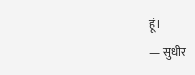हूं।
— सुधीर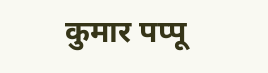कुमार पप्पू